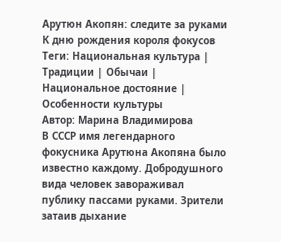Арутюн Акопян: следите за руками
К дню рождения короля фокусов
Теги: Национальная культура | Традиции | Обычаи | Национальное достояние | Особенности культуры
Автор: Марина Владимирова
В СССР имя легендарного фокусника Арутюна Акопяна было известно каждому. Добродушного вида человек завораживал публику пассами руками. Зрители затаив дыхание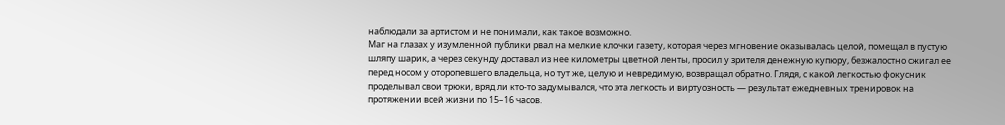наблюдали за артистом и не понимали, как такое возможно.
Маг на глазах у изумленной публики рвал на мелкие клочки газету, которая через мгновение оказывалась целой, помещал в пустую шляпу шарик, а через секунду доставал из нее километры цветной ленты, просил у зрителя денежную купюру, безжалостно сжигал ее перед носом у оторопевшего владельца, но тут же, целую и невредимую, возвращал обратно. Глядя, с какой легкостью фокусник проделывал свои трюки, вряд ли кто-то задумывался, что эта легкость и виртуозность — результат ежедневных тренировок на протяжении всей жизни по 15–16 часов.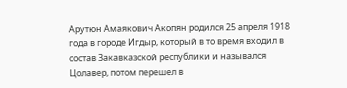Арутюн Амаякович Акопян родился 25 апреля 1918 года в городе Игдыр, который в то время входил в состав Закавказской республики и назывался Цолавер, потом перешел в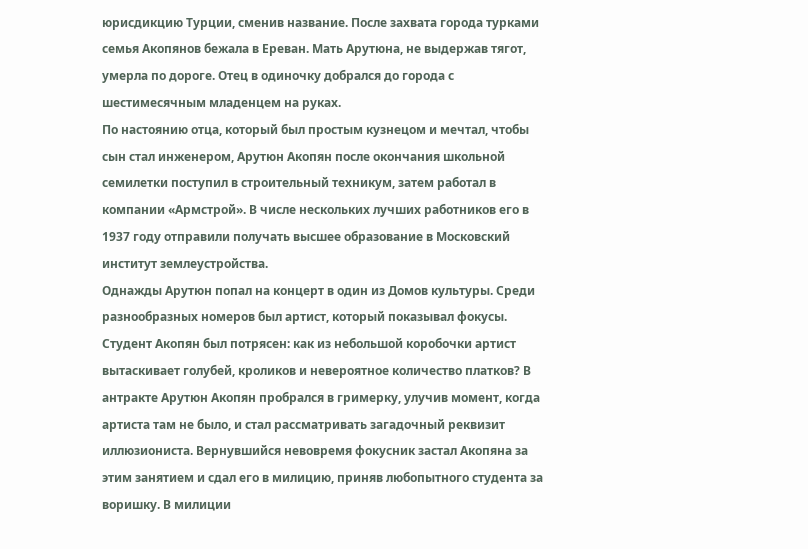юрисдикцию Турции, сменив название. После захвата города турками семья Акопянов бежала в Ереван. Мать Арутюна, не выдержав тягот, умерла по дороге. Отец в одиночку добрался до города с шестимесячным младенцем на руках.
По настоянию отца, который был простым кузнецом и мечтал, чтобы сын стал инженером, Арутюн Акопян после окончания школьной семилетки поступил в строительный техникум, затем работал в компании «Армстрой». В числе нескольких лучших работников его в 1937 году отправили получать высшее образование в Московский институт землеустройства.
Однажды Арутюн попал на концерт в один из Домов культуры. Среди разнообразных номеров был артист, который показывал фокусы. Студент Акопян был потрясен: как из небольшой коробочки артист вытаскивает голубей, кроликов и невероятное количество платков? В антракте Арутюн Акопян пробрался в гримерку, улучив момент, когда артиста там не было, и стал рассматривать загадочный реквизит иллюзиониста. Вернувшийся невовремя фокусник застал Акопяна за этим занятием и сдал его в милицию, приняв любопытного студента за воришку. В милиции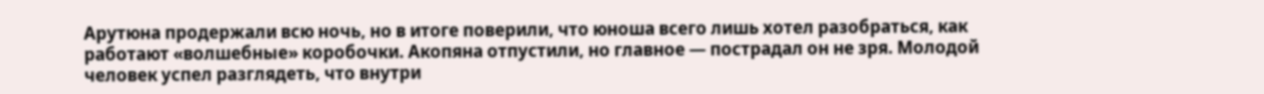Арутюна продержали всю ночь, но в итоге поверили, что юноша всего лишь хотел разобраться, как работают «волшебные» коробочки. Акопяна отпустили, но главное — пострадал он не зря. Молодой человек успел разглядеть, что внутри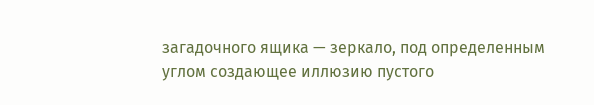загадочного ящика — зеркало, под определенным углом создающее иллюзию пустого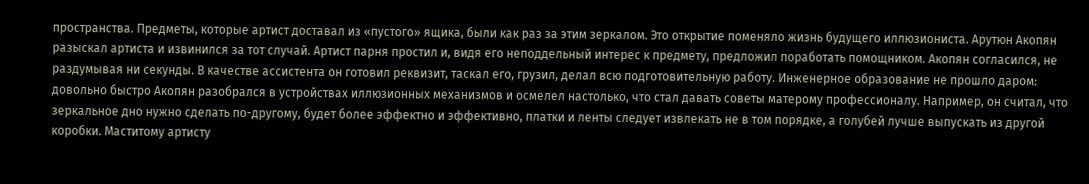пространства. Предметы, которые артист доставал из «пустого» ящика, были как раз за этим зеркалом. Это открытие поменяло жизнь будущего иллюзиониста. Арутюн Акопян разыскал артиста и извинился за тот случай. Артист парня простил и, видя его неподдельный интерес к предмету, предложил поработать помощником. Акопян согласился, не раздумывая ни секунды. В качестве ассистента он готовил реквизит, таскал его, грузил, делал всю подготовительную работу. Инженерное образование не прошло даром: довольно быстро Акопян разобрался в устройствах иллюзионных механизмов и осмелел настолько, что стал давать советы матерому профессионалу. Например, он считал, что зеркальное дно нужно сделать по-другому, будет более эффектно и эффективно, платки и ленты следует извлекать не в том порядке, а голубей лучше выпускать из другой коробки. Маститому артисту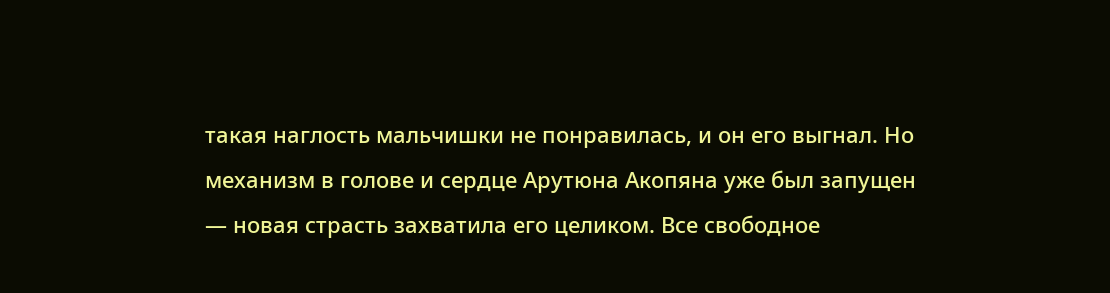такая наглость мальчишки не понравилась, и он его выгнал. Но механизм в голове и сердце Арутюна Акопяна уже был запущен — новая страсть захватила его целиком. Все свободное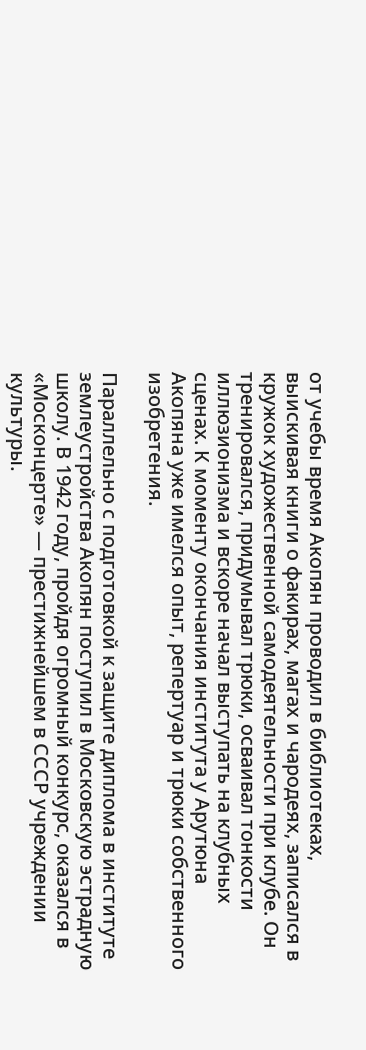от учебы время Акопян проводил в библиотеках, выискивая книги о факирах, магах и чародеях, записался в кружок художественной самодеятельности при клубе. Он тренировался, придумывал трюки, осваивал тонкости иллюзионизма и вскоре начал выступать на клубных сценах. К моменту окончания института у Арутюна Акопяна уже имелся опыт, репертуар и трюки собственного изобретения.

Параллельно с подготовкой к защите диплома в институте землеустройства Акопян поступил в Московскую эстрадную школу. В 1942 году, пройдя огромный конкурс, оказался в «Москонцерте» — престижнейшем в СССР учреждении культуры.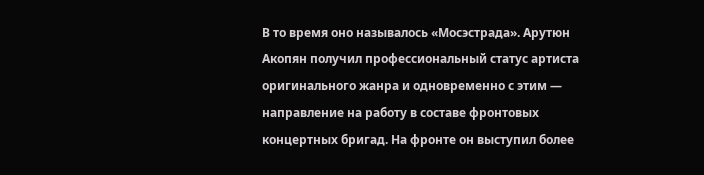В то время оно называлось «Мосэстрада». Арутюн Акопян получил профессиональный статус артиста оригинального жанра и одновременно с этим — направление на работу в составе фронтовых концертных бригад. На фронте он выступил более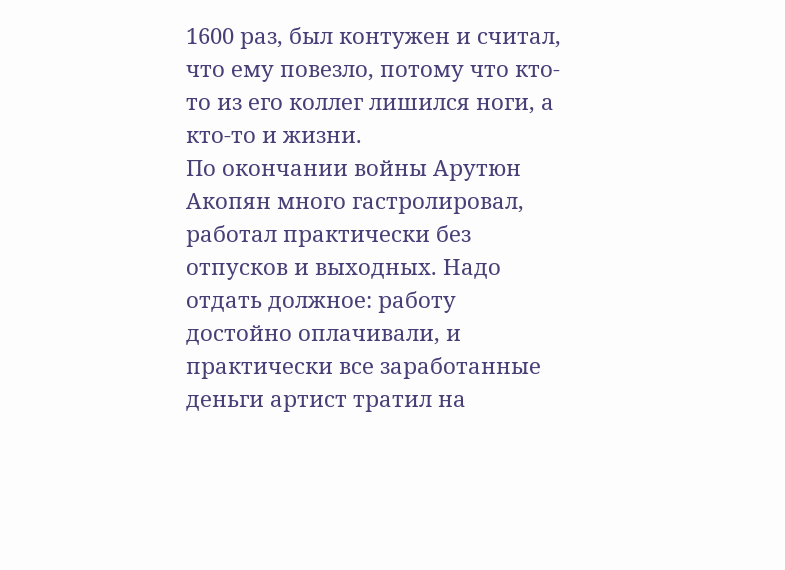1600 раз, был контужен и считал, что ему повезло, потому что кто-то из его коллег лишился ноги, а кто-то и жизни.
По окончании войны Арутюн Акопян много гастролировал, работал практически без отпусков и выходных. Надо отдать должное: работу достойно оплачивали, и практически все заработанные деньги артист тратил на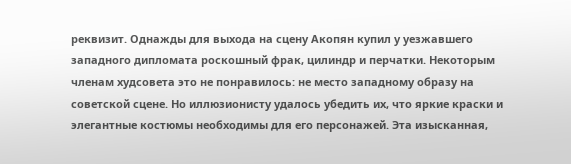реквизит. Однажды для выхода на сцену Акопян купил у уезжавшего западного дипломата роскошный фрак, цилиндр и перчатки. Некоторым членам худсовета это не понравилось: не место западному образу на советской сцене. Но иллюзионисту удалось убедить их, что яркие краски и элегантные костюмы необходимы для его персонажей. Эта изысканная,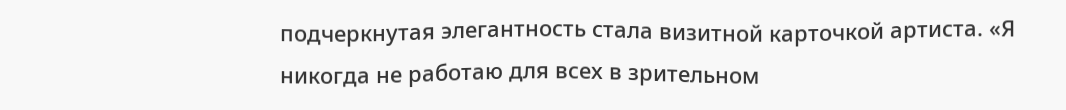подчеркнутая элегантность стала визитной карточкой артиста. «Я никогда не работаю для всех в зрительном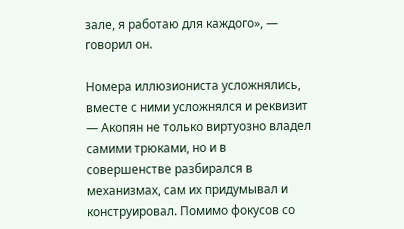зале, я работаю для каждого», — говорил он.

Номера иллюзиониста усложнялись, вместе с ними усложнялся и реквизит — Акопян не только виртуозно владел самими трюками, но и в совершенстве разбирался в механизмах, сам их придумывал и конструировал. Помимо фокусов со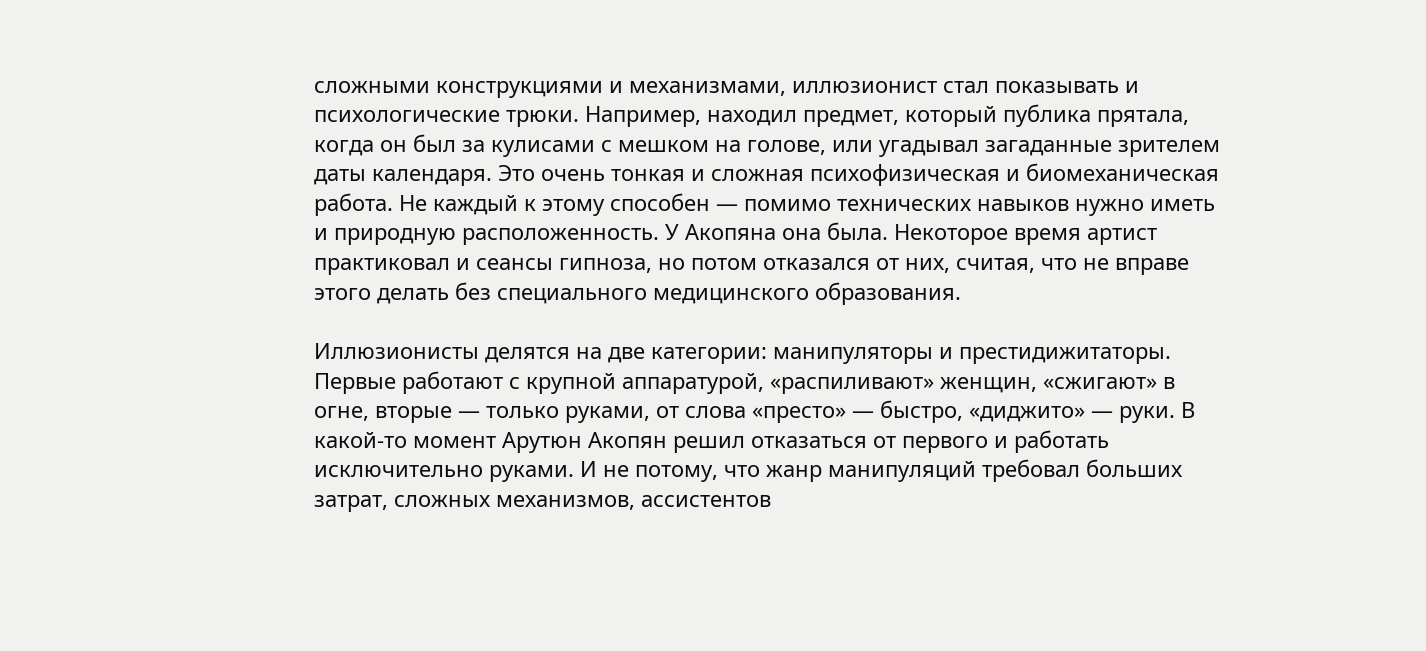сложными конструкциями и механизмами, иллюзионист стал показывать и психологические трюки. Например, находил предмет, который публика прятала, когда он был за кулисами с мешком на голове, или угадывал загаданные зрителем даты календаря. Это очень тонкая и сложная психофизическая и биомеханическая работа. Не каждый к этому способен — помимо технических навыков нужно иметь и природную расположенность. У Акопяна она была. Некоторое время артист практиковал и сеансы гипноза, но потом отказался от них, считая, что не вправе этого делать без специального медицинского образования.

Иллюзионисты делятся на две категории: манипуляторы и престидижитаторы. Первые работают с крупной аппаратурой, «распиливают» женщин, «сжигают» в огне, вторые — только руками, от слова «престо» — быстро, «диджито» — руки. В какой-то момент Арутюн Акопян решил отказаться от первого и работать исключительно руками. И не потому, что жанр манипуляций требовал больших затрат, сложных механизмов, ассистентов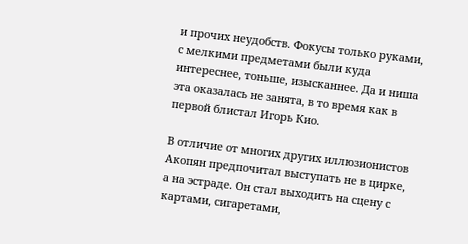и прочих неудобств. Фокусы только руками, с мелкими предметами были куда интереснее, тоньше, изысканнее. Да и ниша эта оказалась не занята, в то время как в первой блистал Игорь Кио.

В отличие от многих других иллюзионистов Акопян предпочитал выступать не в цирке, а на эстраде. Он стал выходить на сцену с картами, сигаретами,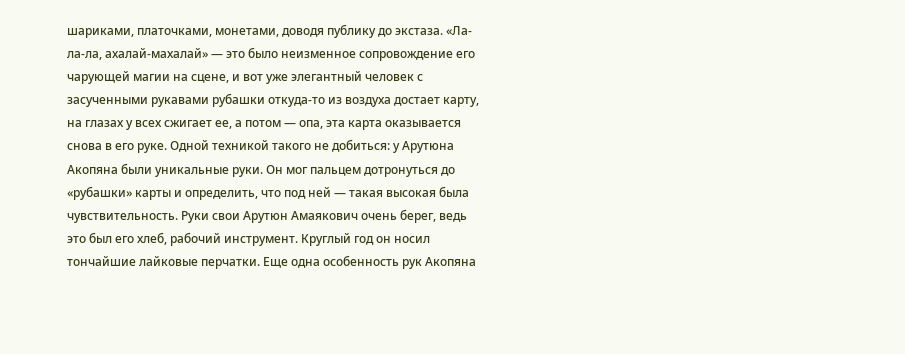шариками, платочками, монетами, доводя публику до экстаза. «Ла-ла-ла, ахалай-махалай» — это было неизменное сопровождение его чарующей магии на сцене, и вот уже элегантный человек с засученными рукавами рубашки откуда-то из воздуха достает карту, на глазах у всех сжигает ее, а потом — опа, эта карта оказывается снова в его руке. Одной техникой такого не добиться: у Арутюна Акопяна были уникальные руки. Он мог пальцем дотронуться до «рубашки» карты и определить, что под ней — такая высокая была чувствительность. Руки свои Арутюн Амаякович очень берег, ведь это был его хлеб, рабочий инструмент. Круглый год он носил тончайшие лайковые перчатки. Еще одна особенность рук Акопяна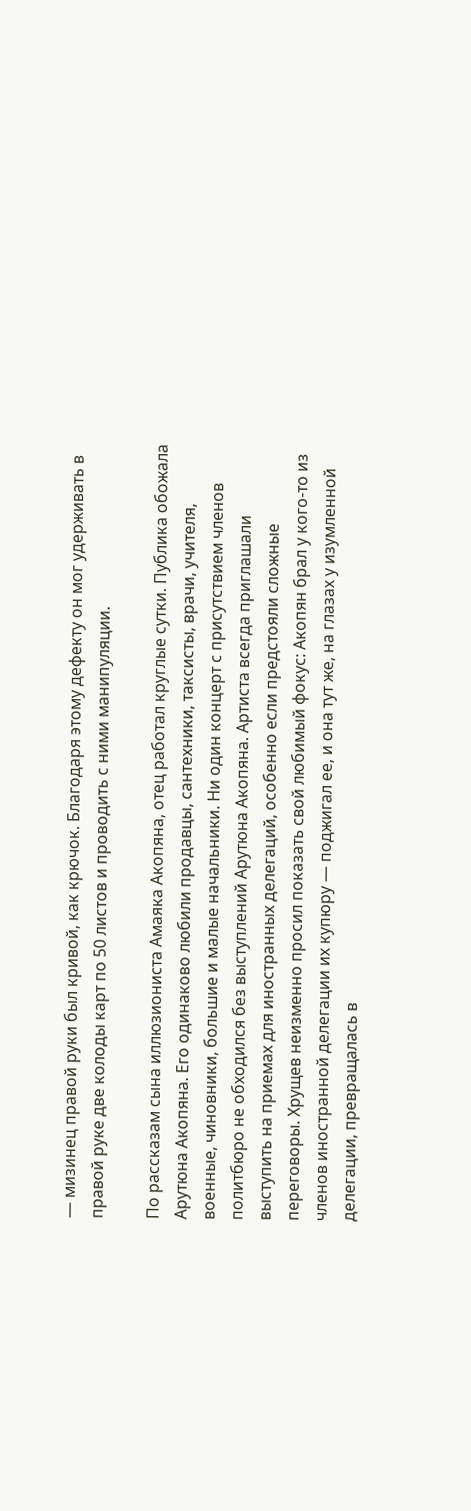— мизинец правой руки был кривой, как крючок. Благодаря этому дефекту он мог удерживать в правой руке две колоды карт по 50 листов и проводить с ними манипуляции.

По рассказам сына иллюзиониста Амаяка Акопяна, отец работал круглые сутки. Публика обожала Арутюна Акопяна. Его одинаково любили продавцы, сантехники, таксисты, врачи, учителя, военные, чиновники, большие и малые начальники. Ни один концерт с присутствием членов политбюро не обходился без выступлений Арутюна Акопяна. Артиста всегда приглашали выступить на приемах для иностранных делегаций, особенно если предстояли сложные переговоры. Хрущев неизменно просил показать свой любимый фокус: Акопян брал у кого-то из членов иностранной делегации их купюру — поджигал ее, и она тут же, на глазах у изумленной делегации, превращалась в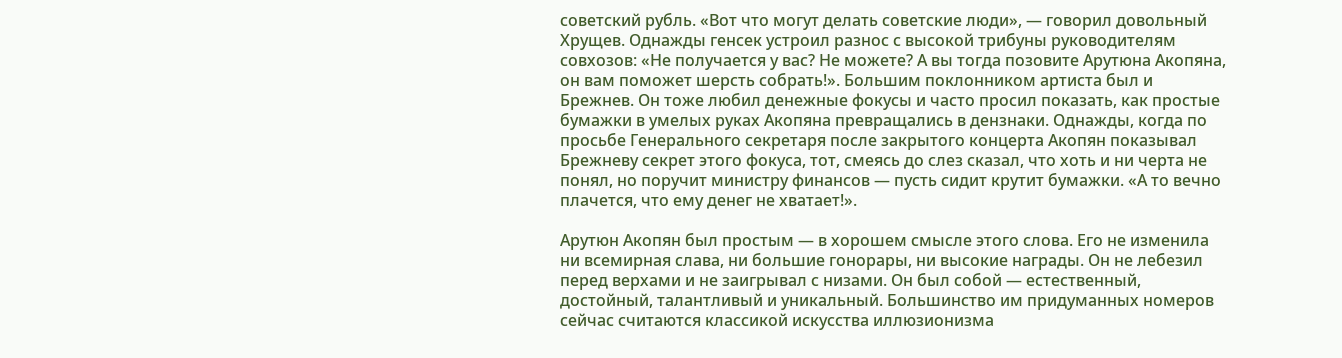советский рубль. «Вот что могут делать советские люди», — говорил довольный Хрущев. Однажды генсек устроил разнос с высокой трибуны руководителям совхозов: «Не получается у вас? Не можете? А вы тогда позовите Арутюна Акопяна, он вам поможет шерсть собрать!». Большим поклонником артиста был и Брежнев. Он тоже любил денежные фокусы и часто просил показать, как простые бумажки в умелых руках Акопяна превращались в дензнаки. Однажды, когда по просьбе Генерального секретаря после закрытого концерта Акопян показывал Брежневу секрет этого фокуса, тот, смеясь до слез сказал, что хоть и ни черта не понял, но поручит министру финансов — пусть сидит крутит бумажки. «А то вечно плачется, что ему денег не хватает!».

Арутюн Акопян был простым — в хорошем смысле этого слова. Его не изменила ни всемирная слава, ни большие гонорары, ни высокие награды. Он не лебезил перед верхами и не заигрывал с низами. Он был собой — естественный, достойный, талантливый и уникальный. Большинство им придуманных номеров сейчас считаются классикой искусства иллюзионизма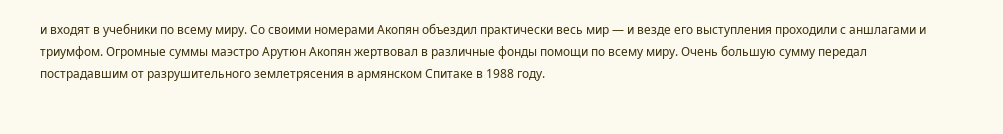и входят в учебники по всему миру. Со своими номерами Акопян объездил практически весь мир — и везде его выступления проходили с аншлагами и триумфом. Огромные суммы маэстро Арутюн Акопян жертвовал в различные фонды помощи по всему миру. Очень большую сумму передал пострадавшим от разрушительного землетрясения в армянском Спитаке в 1988 году.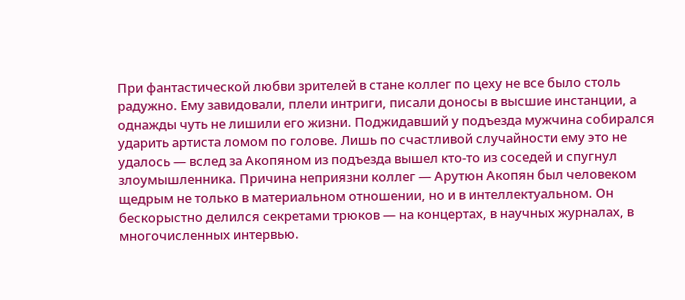При фантастической любви зрителей в стане коллег по цеху не все было столь радужно. Ему завидовали, плели интриги, писали доносы в высшие инстанции, а однажды чуть не лишили его жизни. Поджидавший у подъезда мужчина собирался ударить артиста ломом по голове. Лишь по счастливой случайности ему это не удалось — вслед за Акопяном из подъезда вышел кто-то из соседей и спугнул злоумышленника. Причина неприязни коллег — Арутюн Акопян был человеком щедрым не только в материальном отношении, но и в интеллектуальном. Он бескорыстно делился секретами трюков — на концертах, в научных журналах, в многочисленных интервью.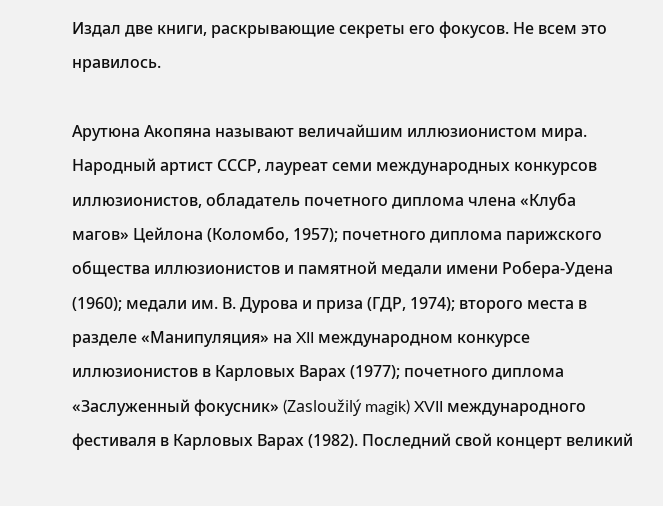Издал две книги, раскрывающие секреты его фокусов. Не всем это нравилось.

Арутюна Акопяна называют величайшим иллюзионистом мира. Народный артист СССР, лауреат семи международных конкурсов иллюзионистов, обладатель почетного диплома члена «Клуба магов» Цейлона (Коломбо, 1957); почетного диплома парижского общества иллюзионистов и памятной медали имени Робера-Удена (1960); медали им. В. Дурова и приза (ГДР, 1974); второго места в разделе «Манипуляция» на XII международном конкурсе иллюзионистов в Карловых Варах (1977); почетного диплома «Заслуженный фокусник» (Zasloužilý magik) XVII международного фестиваля в Карловых Варах (1982). Последний свой концерт великий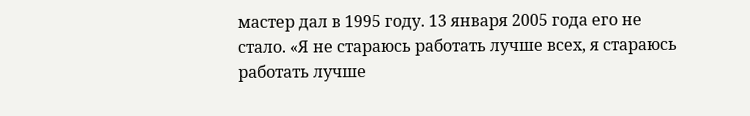мастер дал в 1995 году. 13 января 2005 года его не стало. «Я не стараюсь работать лучше всех, я стараюсь работать лучше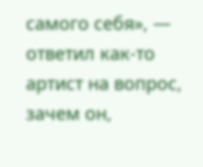самого себя», — ответил как-то артист на вопрос, зачем он,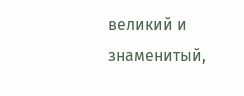великий и знаменитый,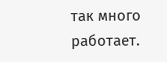так много работает.